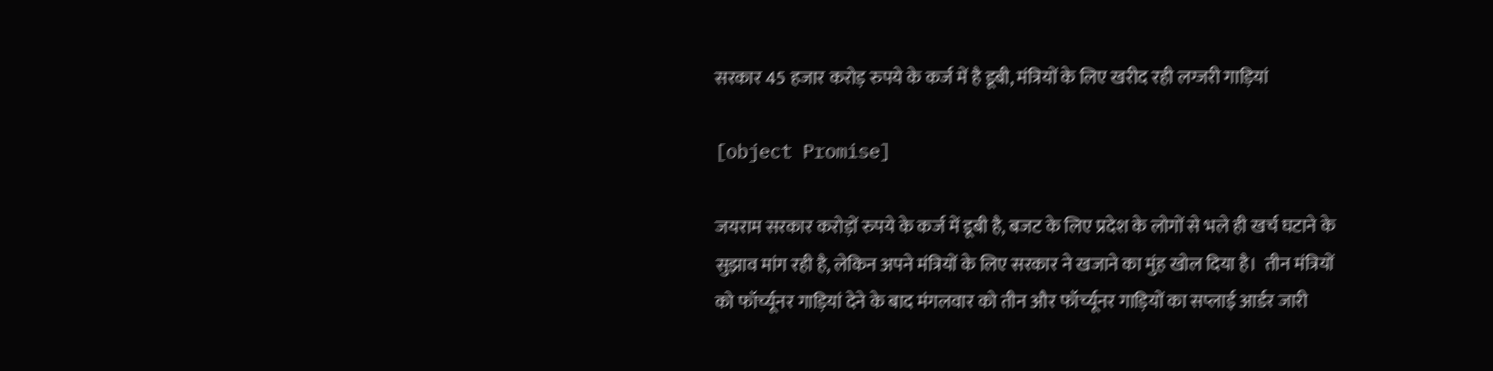सरकार 45 हजार करोड़ रुपये के कर्ज में है डूबी, मंत्रियों के लिए खरीद रही लग्जरी गाड़ियां

[object Promise]

जयराम सरकार करोड़ों रुपये के कर्ज में डूबी है, बजट के लिए प्रदेश के लोगों से भले ही खर्च घटाने के सुझाव मांग रही है, लेकिन अपने मंत्रियों के लिए सरकार ने खजाने का मुंह खोल दिया है।  तीन मंत्रियों को फॉर्च्यूनर गाड़ियां देने के बाद मंगलवार को तीन और फॉर्च्यूनर गाड़ियों का सप्लाई आर्डर जारी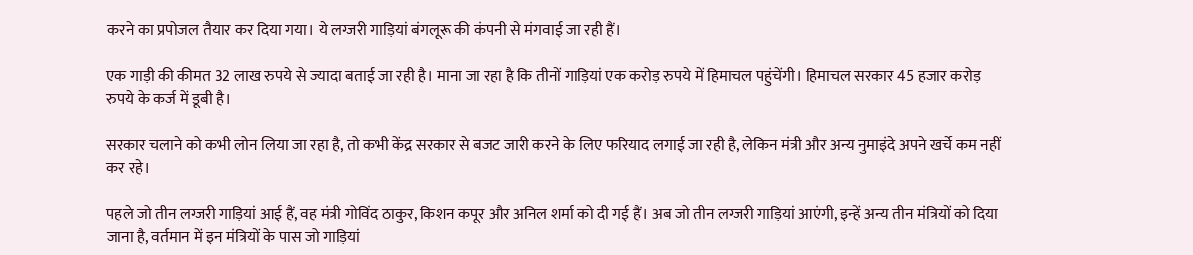करने का प्रपोजल तैयार कर दिया गया। ये लग्जरी गाड़ियां बंगलूरू की कंपनी से मंगवाई जा रही हैं।

एक गाड़ी की कीमत 32 लाख रुपये से ज्यादा बताई जा रही है। माना जा रहा है कि तीनों गाड़ियां एक करोड़ रुपये में हिमाचल पहुंचेंगी। हिमाचल सरकार 45 हजार करोड़ रुपये के कर्ज में डूबी है।

सरकार चलाने को कभी लोन लिया जा रहा है, तो कभी केंद्र सरकार से बजट जारी करने के लिए फरियाद लगाई जा रही है, लेकिन मंत्री और अन्य नुमाइंदे अपने खर्चे कम नहीं कर रहे।

पहले जो तीन लग्जरी गाड़ियां आई हैं, वह मंत्री गोविंद ठाकुर, किशन कपूर और अनिल शर्मा को दी गई हैं। अब जो तीन लग्जरी गाड़ियां आएंगी, इन्हें अन्य तीन मंत्रियों को दिया जाना है, वर्तमान में इन मंत्रियों के पास जो गाड़ियां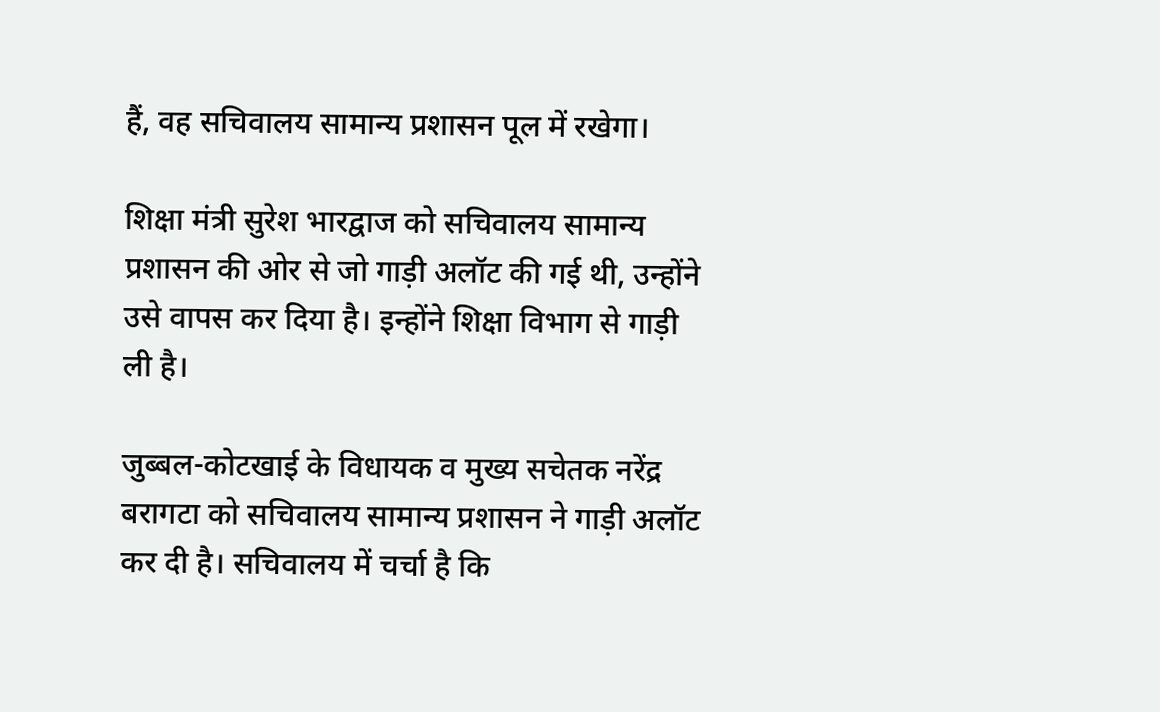हैं, वह सचिवालय सामान्य प्रशासन पूल में रखेगा।

शिक्षा मंत्री सुरेश भारद्वाज को सचिवालय सामान्य प्रशासन की ओर से जो गाड़ी अलॉट की गई थी, उन्होंने उसे वापस कर दिया है। इन्होंने शिक्षा विभाग से गाड़ी ली है।

जुब्बल-कोटखाई के विधायक व मुख्य सचेतक नरेंद्र बरागटा को सचिवालय सामान्य प्रशासन ने गाड़ी अलॉट कर दी है। सचिवालय में चर्चा है कि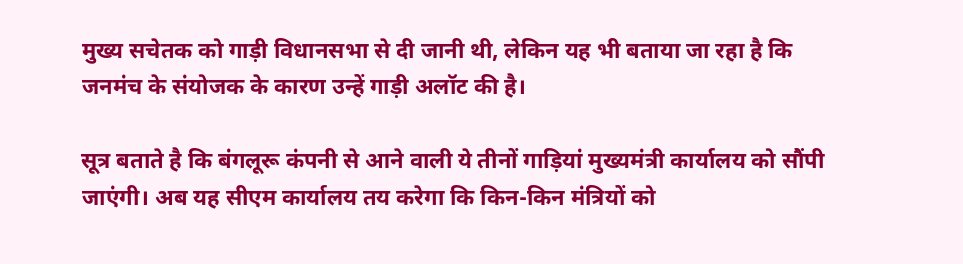मुख्य सचेतक को गाड़ी विधानसभा से दी जानी थी, लेकिन यह भी बताया जा रहा है कि जनमंच के संयोजक के कारण उन्हें गाड़ी अलॉट की है।

सूत्र बताते है कि बंगलूरू कंपनी से आने वाली ये तीनों गाड़ियां मुख्यमंत्री कार्यालय को सौंपी जाएंगी। अब यह सीएम कार्यालय तय करेगा कि किन-किन मंत्रियों को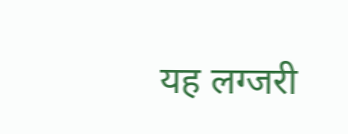यह लग्जरी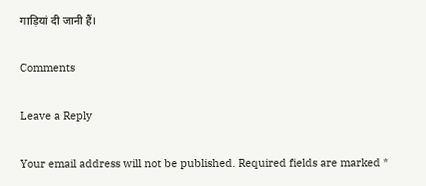गाड़ियां दी जानी हैं।

Comments

Leave a Reply

Your email address will not be published. Required fields are marked *